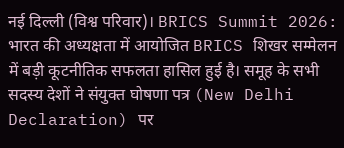नई दिल्ली (विश्व परिवार)। BRICS Summit 2026: भारत की अध्यक्षता में आयोजित BRICS शिखर सम्मेलन में बड़ी कूटनीतिक सफलता हासिल हुई है। समूह के सभी सदस्य देशों ने संयुक्त घोषणा पत्र (New Delhi Declaration) पर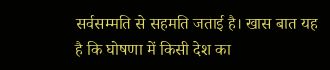सर्वसम्मति से सहमति जताई है। खास बात यह है कि घोषणा में किसी देश का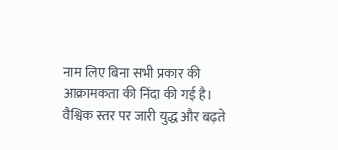नाम लिए बिना सभी प्रकार की आक्रामकता की निंदा की गई है। वैश्विक स्तर पर जारी युद्ध और बढ़ते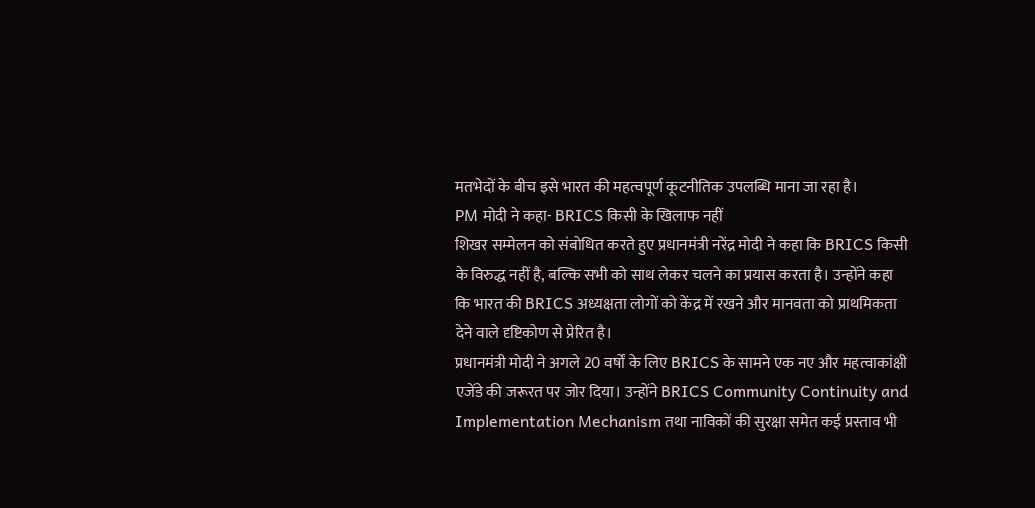मतभेदों के बीच इसे भारत की महत्वपूर्ण कूटनीतिक उपलब्धि माना जा रहा है।
PM मोदी ने कहा- BRICS किसी के खिलाफ नहीं
शिखर सम्मेलन को संबोधित करते हुए प्रधानमंत्री नरेंद्र मोदी ने कहा कि BRICS किसी के विरुद्ध नहीं है, बल्कि सभी को साथ लेकर चलने का प्रयास करता है। उन्होंने कहा कि भारत की BRICS अध्यक्षता लोगों को केंद्र में रखने और मानवता को प्राथमिकता देने वाले दृष्टिकोण से प्रेरित है।
प्रधानमंत्री मोदी ने अगले 20 वर्षों के लिए BRICS के सामने एक नए और महत्वाकांक्षी एजेंडे की जरूरत पर जोर दिया। उन्होंने BRICS Community Continuity and Implementation Mechanism तथा नाविकों की सुरक्षा समेत कई प्रस्ताव भी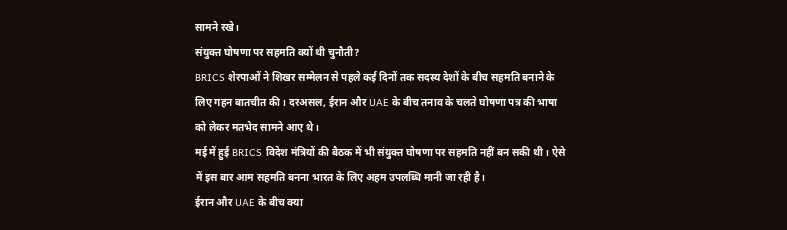सामने रखे।
संयुक्त घोषणा पर सहमति क्यों थी चुनौती?
BRICS शेरपाओं ने शिखर सम्मेलन से पहले कई दिनों तक सदस्य देशों के बीच सहमति बनाने के लिए गहन बातचीत की। दरअसल, ईरान और UAE के बीच तनाव के चलते घोषणा पत्र की भाषा को लेकर मतभेद सामने आए थे।
मई में हुई BRICS विदेश मंत्रियों की बैठक में भी संयुक्त घोषणा पर सहमति नहीं बन सकी थी। ऐसे में इस बार आम सहमति बनना भारत के लिए अहम उपलब्धि मानी जा रही है।
ईरान और UAE के बीच क्या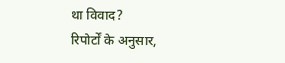था विवाद?
रिपोर्टों के अनुसार,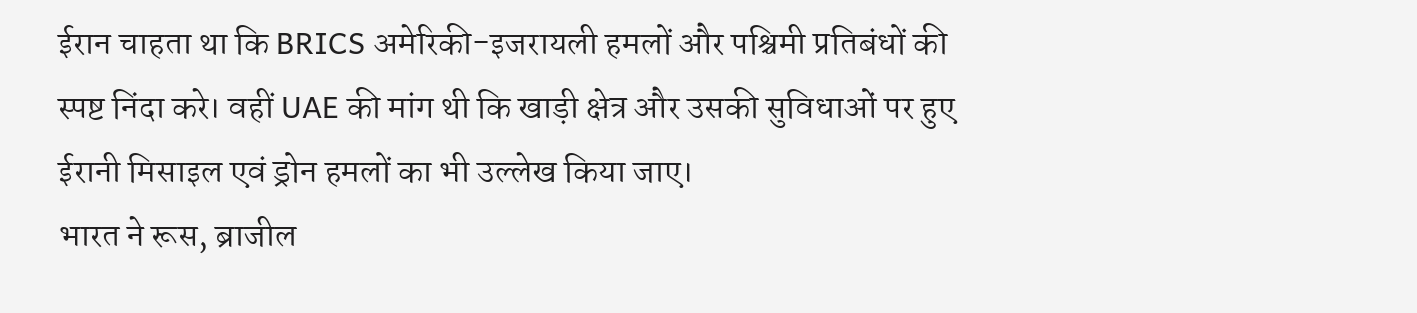ईरान चाहता था कि BRICS अमेरिकी-इजरायली हमलों और पश्चिमी प्रतिबंधों की स्पष्ट निंदा करे। वहीं UAE की मांग थी कि खाड़ी क्षेत्र और उसकी सुविधाओं पर हुए ईरानी मिसाइल एवं ड्रोन हमलों का भी उल्लेख किया जाए।
भारत ने रूस, ब्राजील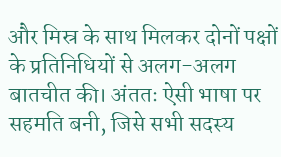और मिस्र के साथ मिलकर दोनों पक्षों के प्रतिनिधियों से अलग-अलग बातचीत की। अंततः ऐसी भाषा पर सहमति बनी, जिसे सभी सदस्य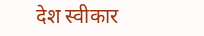देश स्वीकार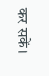कर सकें।